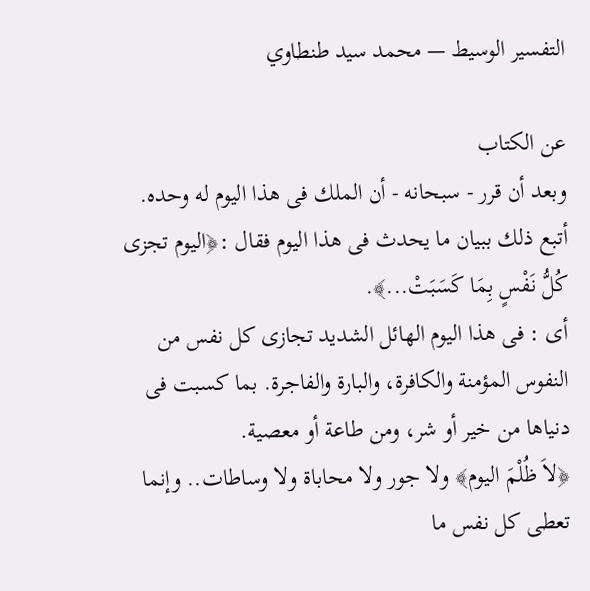التفسير الوسيط — محمد سيد طنطاوي

عن الكتاب
وبعد أن قرر - سبحانه - أن الملك فى هذا اليوم له وحده. أتبع ذلك ببيان ما يحدث فى هذا اليوم فقال :﴿اليوم تجزى كُلُّ نَفْسٍ بِمَا كَسَبَتْ...﴾.
أى : فى هذا اليوم الهائل الشديد تجازى كل نفس من النفوس المؤمنة والكافرة، والبارة والفاجرة. بما كسبت فى دنياها من خير أو شر، ومن طاعة أو معصية.
﴿لاَ ظُلْمَ اليوم﴾ ولا جور ولا محاباة ولا وساطات.. وإنما تعطى كل نفس ما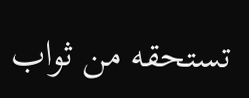تستحقه من ثواب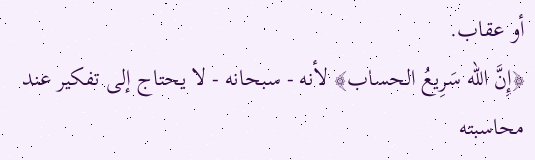أو عقاب.
﴿إِنَّ الله سَرِيعُ الحساب﴾ لأنه - سبحانه - لا يحتاج إلى تفكير عند محاسبته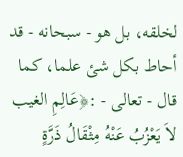لخلقه، بل هو - سبحانه - قد أحاط بكل شئ علما، كما قال - تعالى - :﴿عَالِمِ الغيب لاَ يَعْزُبُ عَنْهُ مِثْقَالُ ذَرَّةٍ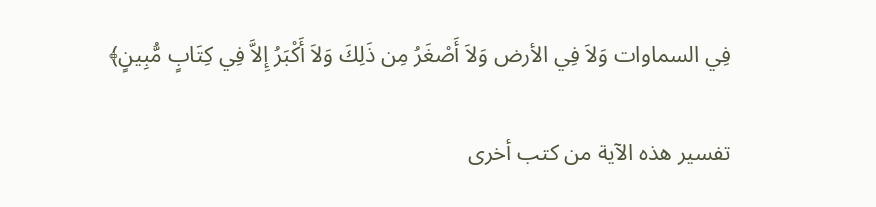فِي السماوات وَلاَ فِي الأرض وَلاَ أَصْغَرُ مِن ذَلِكَ وَلاَ أَكْبَرُ إِلاَّ فِي كِتَابٍ مُّبِينٍ﴾

تفسير هذه الآية من كتب أخرى